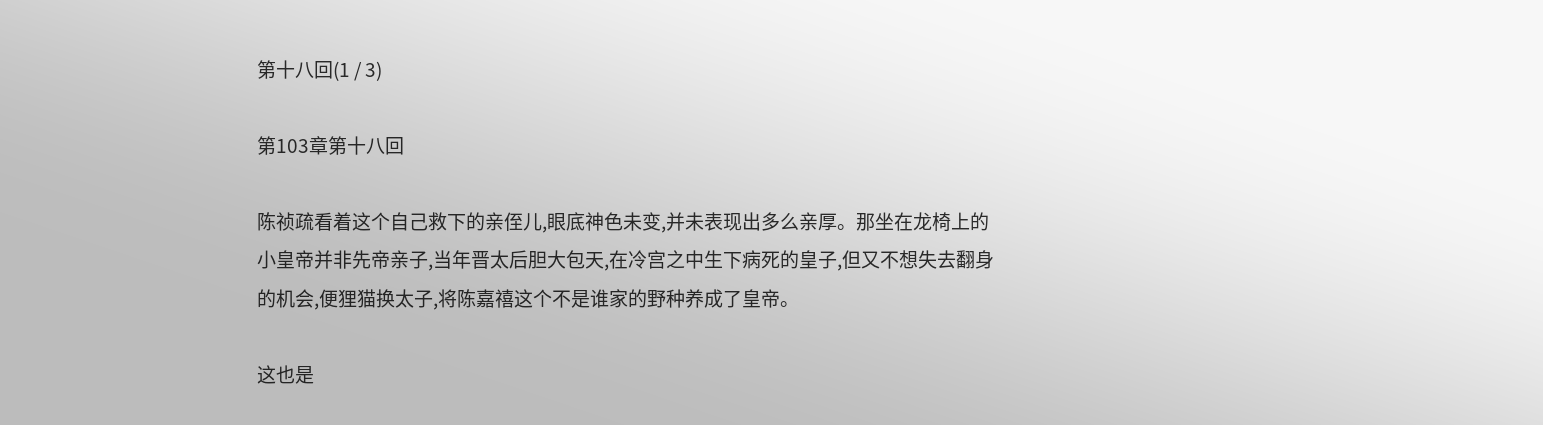第十八回(1 / 3)

第103章第十八回

陈祯疏看着这个自己救下的亲侄儿,眼底神色未变,并未表现出多么亲厚。那坐在龙椅上的小皇帝并非先帝亲子,当年晋太后胆大包天,在冷宫之中生下病死的皇子,但又不想失去翻身的机会,便狸猫换太子,将陈嘉禧这个不是谁家的野种养成了皇帝。

这也是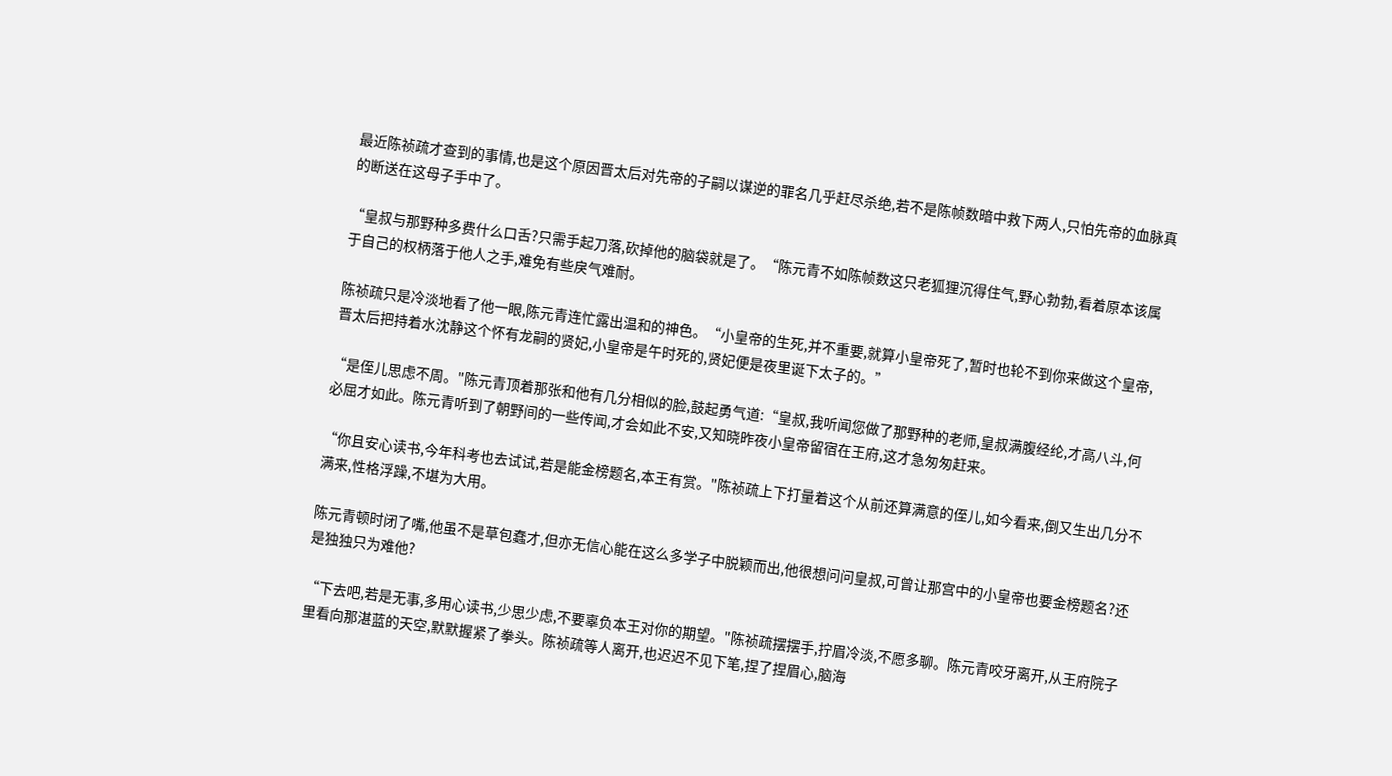最近陈祯疏才查到的事情,也是这个原因晋太后对先帝的子嗣以谋逆的罪名几乎赶尽杀绝,若不是陈帧数暗中救下两人,只怕先帝的血脉真的断送在这母子手中了。

“皇叔与那野种多费什么口舌?只需手起刀落,砍掉他的脑袋就是了。“陈元青不如陈帧数这只老狐狸沉得住气,野心勃勃,看着原本该属于自己的权柄落于他人之手,难免有些戾气难耐。

陈祯疏只是冷淡地看了他一眼,陈元青连忙露出温和的神色。“小皇帝的生死,并不重要,就算小皇帝死了,暂时也轮不到你来做这个皇帝,晋太后把持着水沈静这个怀有龙嗣的贤妃,小皇帝是午时死的,贤妃便是夜里诞下太子的。”

“是侄儿思虑不周。"陈元青顶着那张和他有几分相似的脸,鼓起勇气道:“皇叔,我听闻您做了那野种的老师,皇叔满腹经纶,才高八斗,何必屈才如此。陈元青听到了朝野间的一些传闻,才会如此不安,又知晓昨夜小皇帝留宿在王府,这才急匆匆赶来。

“你且安心读书,今年科考也去试试,若是能金榜题名,本王有赏。"陈祯疏上下打量着这个从前还算满意的侄儿,如今看来,倒又生出几分不满来,性格浮躁,不堪为大用。

陈元青顿时闭了嘴,他虽不是草包蠢才,但亦无信心能在这么多学子中脱颖而出,他很想问问皇叔,可曾让那宫中的小皇帝也要金榜题名?还是独独只为难他?

“下去吧,若是无事,多用心读书,少思少虑,不要辜负本王对你的期望。"陈祯疏摆摆手,拧眉冷淡,不愿多聊。陈元青咬牙离开,从王府院子里看向那湛蓝的天空,默默握紧了拳头。陈祯疏等人离开,也迟迟不见下笔,捏了捏眉心,脑海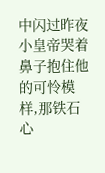中闪过昨夜小皇帝哭着鼻子抱住他的可怜模样,那铁石心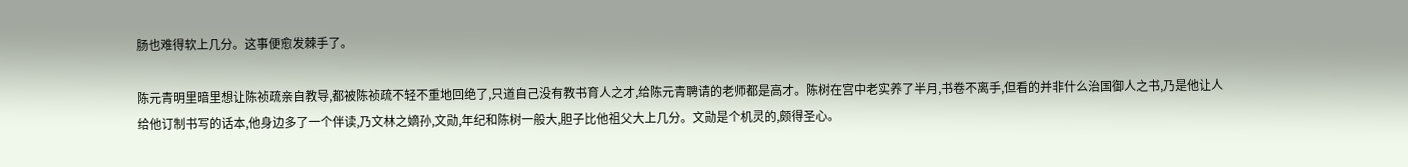肠也难得软上几分。这事便愈发棘手了。

陈元青明里暗里想让陈祯疏亲自教导,都被陈祯疏不轻不重地回绝了,只道自己没有教书育人之才,给陈元青聘请的老师都是高才。陈树在宫中老实养了半月,书卷不离手,但看的并非什么治国御人之书,乃是他让人给他订制书写的话本,他身边多了一个伴读,乃文林之嫡孙,文勋,年纪和陈树一般大,胆子比他祖父大上几分。文勋是个机灵的,颇得圣心。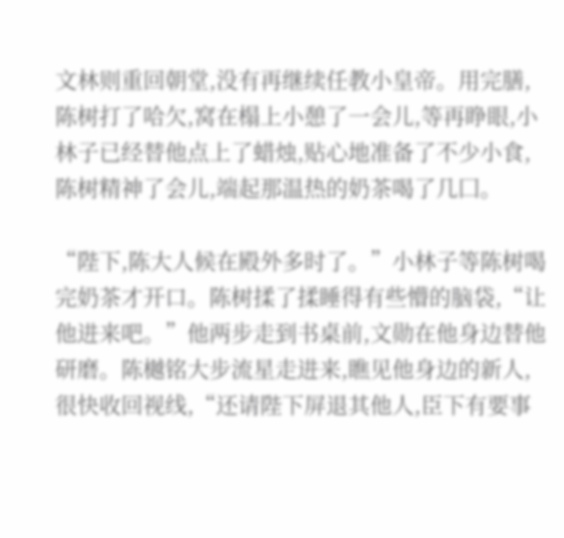文林则重回朝堂,没有再继续任教小皇帝。用完膳,陈树打了哈欠,窝在榻上小憩了一会儿,等再睁眼,小林子已经替他点上了蜡烛,贴心地准备了不少小食,陈树精神了会儿,端起那温热的奶茶喝了几囗。

“陛下,陈大人候在殿外多时了。”小林子等陈树喝完奶茶才开口。陈树揉了揉睡得有些懵的脑袋,“让他进来吧。”他两步走到书桌前,文勋在他身边替他研磨。陈樾铭大步流星走进来,瞧见他身边的新人,很快收回视线,“还请陛下屏退其他人,臣下有要事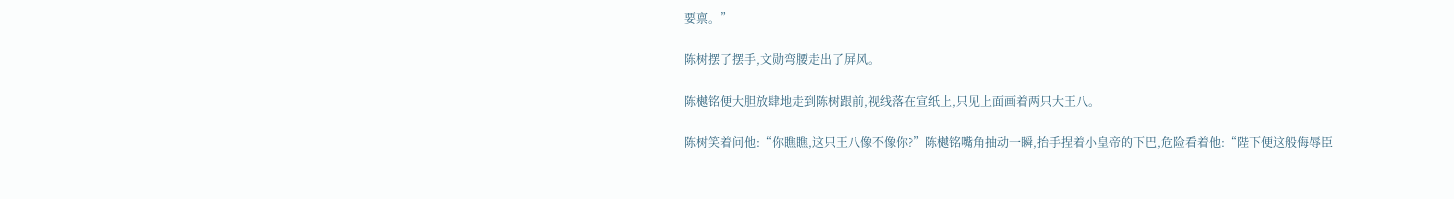要禀。”

陈树摆了摆手,文勋弯腰走出了屏风。

陈樾铭便大胆放肆地走到陈树跟前,视线落在宣纸上,只见上面画着两只大王八。

陈树笑着问他:“你瞧瞧,这只王八像不像你?”陈樾铭嘴角抽动一瞬,抬手捏着小皇帝的下巴,危险看着他:“陛下便这般侮辱臣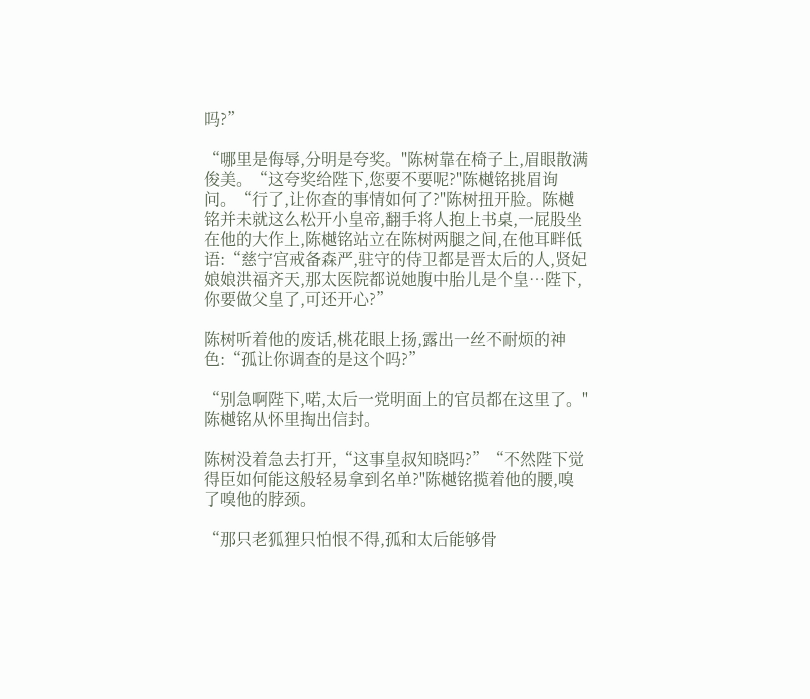吗?”

“哪里是侮辱,分明是夸奖。"陈树靠在椅子上,眉眼散满俊美。“这夸奖给陛下,您要不要呢?"陈樾铭挑眉询问。“行了,让你查的事情如何了?"陈树扭开脸。陈樾铭并未就这么松开小皇帝,翻手将人抱上书桌,一屁股坐在他的大作上,陈樾铭站立在陈树两腿之间,在他耳畔低语:“慈宁宫戒备森严,驻守的侍卫都是晋太后的人,贤妃娘娘洪福齐天,那太医院都说她腹中胎儿是个皇…陛下,你要做父皇了,可还开心?”

陈树听着他的废话,桃花眼上扬,露出一丝不耐烦的神色:“孤让你调查的是这个吗?”

“别急啊陛下,喏,太后一党明面上的官员都在这里了。"陈樾铭从怀里掏出信封。

陈树没着急去打开,“这事皇叔知晓吗?”“不然陛下觉得臣如何能这般轻易拿到名单?"陈樾铭揽着他的腰,嗅了嗅他的脖颈。

“那只老狐狸只怕恨不得,孤和太后能够骨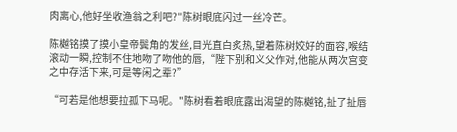肉离心,他好坐收渔翁之利吧?″陈树眼底闪过一丝冷芒。

陈樾铭摸了摸小皇帝鬓角的发丝,目光直白炙热,望着陈树姣好的面容,喉结滚动一瞬,控制不住地吻了吻他的唇,“陛下别和义父作对,他能从两次宫变之中存活下来,可是等闲之辈?”

“可若是他想要拉孤下马呢。"陈树看着眼底露出渴望的陈樾铭,扯了扯唇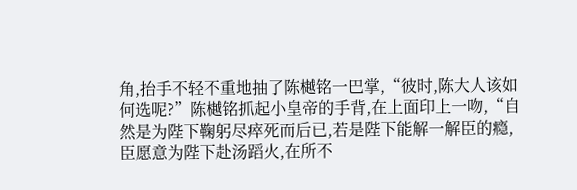角,抬手不轻不重地抽了陈樾铭一巴掌,“彼时,陈大人该如何选呢?”陈樾铭抓起小皇帝的手背,在上面印上一吻,“自然是为陛下鞠躬尽瘁死而后已,若是陛下能解一解臣的瘾,臣愿意为陛下赴汤蹈火,在所不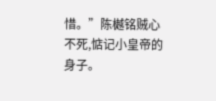惜。”陈樾铭贼心不死,惦记小皇帝的身子。